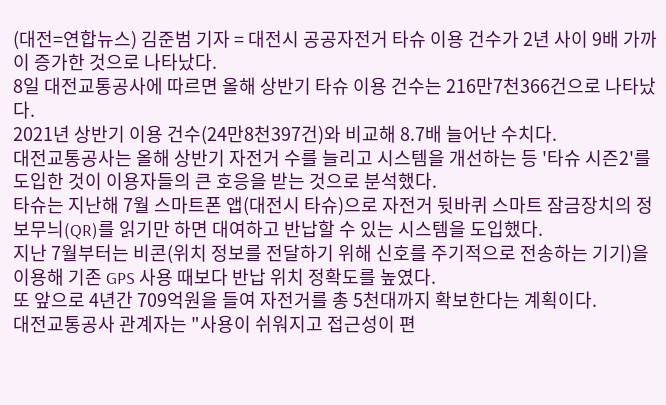(대전=연합뉴스) 김준범 기자 = 대전시 공공자전거 타슈 이용 건수가 2년 사이 9배 가까이 증가한 것으로 나타났다.
8일 대전교통공사에 따르면 올해 상반기 타슈 이용 건수는 216만7천366건으로 나타났다.
2021년 상반기 이용 건수(24만8천397건)와 비교해 8.7배 늘어난 수치다.
대전교통공사는 올해 상반기 자전거 수를 늘리고 시스템을 개선하는 등 '타슈 시즌2'를 도입한 것이 이용자들의 큰 호응을 받는 것으로 분석했다.
타슈는 지난해 7월 스마트폰 앱(대전시 타슈)으로 자전거 뒷바퀴 스마트 잠금장치의 정보무늬(QR)를 읽기만 하면 대여하고 반납할 수 있는 시스템을 도입했다.
지난 7월부터는 비콘(위치 정보를 전달하기 위해 신호를 주기적으로 전송하는 기기)을 이용해 기존 GPS 사용 때보다 반납 위치 정확도를 높였다.
또 앞으로 4년간 709억원을 들여 자전거를 총 5천대까지 확보한다는 계획이다.
대전교통공사 관계자는 "사용이 쉬워지고 접근성이 편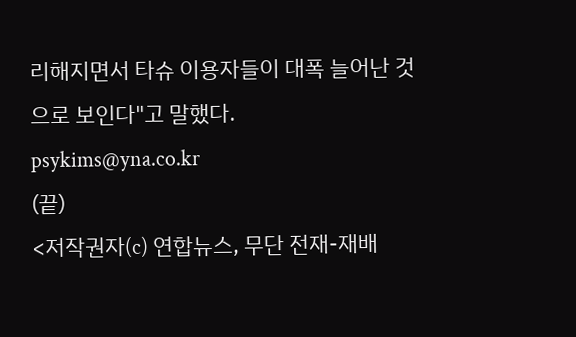리해지면서 타슈 이용자들이 대폭 늘어난 것으로 보인다"고 말했다.
psykims@yna.co.kr
(끝)
<저작권자(c) 연합뉴스, 무단 전재-재배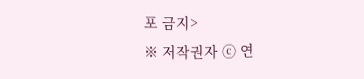포 금지>
※ 저작권자 ⓒ 연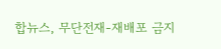합뉴스, 무단전재-재배포 금지